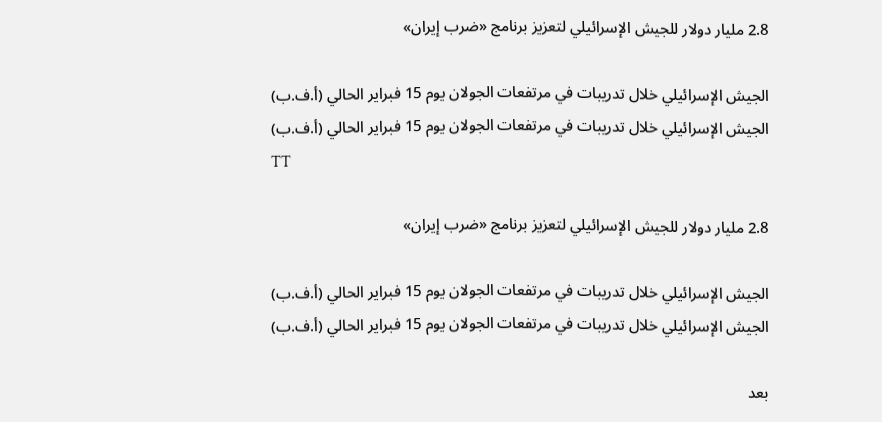2.8 مليار دولار للجيش الإسرائيلي لتعزيز برنامج «ضرب إيران»

الجيش الإسرائيلي خلال تدريبات في مرتفعات الجولان يوم 15 فبراير الحالي (أ.ف.ب)
الجيش الإسرائيلي خلال تدريبات في مرتفعات الجولان يوم 15 فبراير الحالي (أ.ف.ب)
TT

2.8 مليار دولار للجيش الإسرائيلي لتعزيز برنامج «ضرب إيران»

الجيش الإسرائيلي خلال تدريبات في مرتفعات الجولان يوم 15 فبراير الحالي (أ.ف.ب)
الجيش الإسرائيلي خلال تدريبات في مرتفعات الجولان يوم 15 فبراير الحالي (أ.ف.ب)

بعد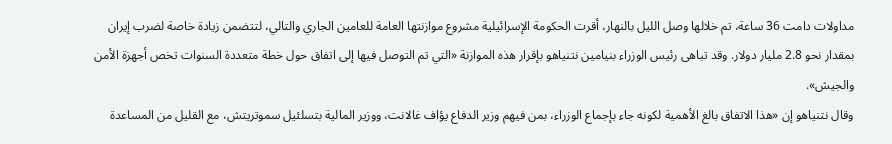مداولات دامت 36 ساعة، تم خلالها وصل الليل بالنهار، أقرت الحكومة الإسرائيلية مشروع موازنتها العامة للعامين الجاري والتالي، لتتضمن زيادة خاصة لضرب إيران بمقدار نحو 2.8 مليار دولار. وقد تباهى رئيس الوزراء بنيامين نتنياهو بإقرار هذه الموازنة «التي تم التوصل فيها إلى اتفاق حول خطة متعددة السنوات تخص أجهزة الأمن والجيش».
وقال نتنياهو إن «هذا الاتفاق بالغ الأهمية لكونه جاء بإجماع الوزراء، بمن فيهم وزير الدفاع يؤاف غالانت، ووزير المالية بتسلئيل سموتريتش، مع القليل من المساعدة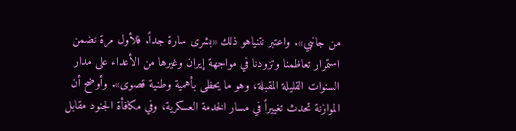من جانبي». واعتبر نتنياهو ذلك «بشرى سارة جداً. فلأول مرة نضمن استمرار تعاظمنا وتزودنا في مواجهة إيران وغيرها من الأعداء على مدار السنوات القليلة المقبلة، وهو ما يحظى بأهمية وطنية قصوى». وأوضح أن الموازنة تحدث تغييراً في مسار الخدمة العسكرية، وفي مكافأة الجنود مقابل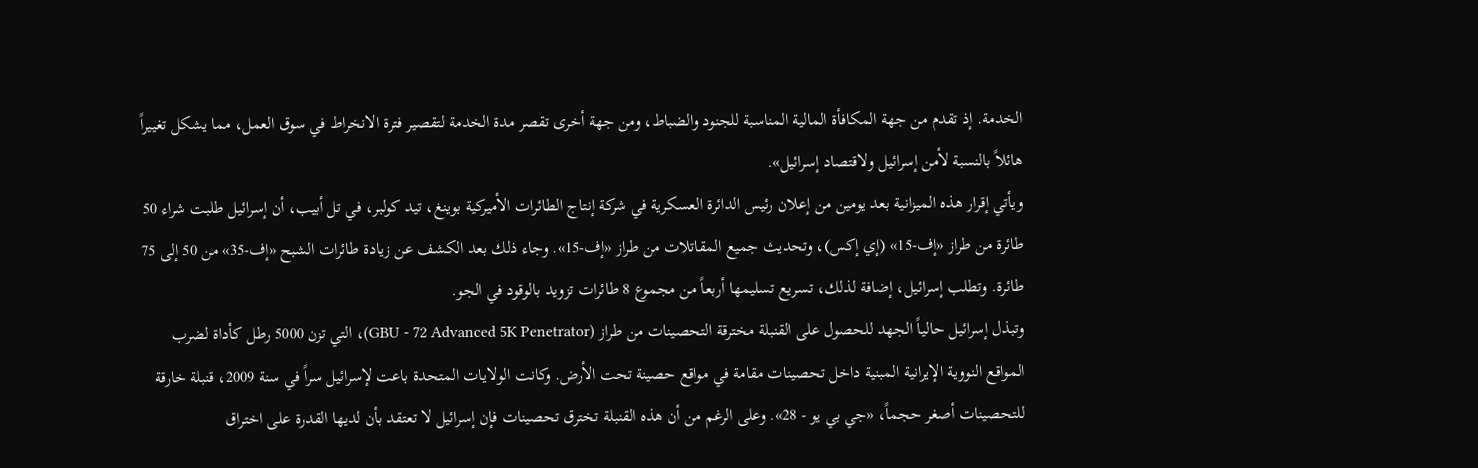الخدمة. إذ تقدم من جهة المكافأة المالية المناسبة للجنود والضباط، ومن جهة أخرى تقصر مدة الخدمة لتقصير فترة الانخراط في سوق العمل، مما يشكل تغييراً هائلاً بالنسبة لأمن إسرائيل ولاقتصاد إسرائيل».
ويأتي إقرار هذه الميزانية بعد يومين من إعلان رئيس الدائرة العسكرية في شركة إنتاج الطائرات الأميركية بوينغ، تيد كولبر، في تل أبيب، أن إسرائيل طلبت شراء 50 طائرة من طراز «إف-15» (إي إكس)، وتحديث جميع المقاتلات من طراز «إف-15». وجاء ذلك بعد الكشف عن زيادة طائرات الشبح «إف-35» من 50 إلى 75 طائرة. وتطلب إسرائيل، إضافة لذلك، تسريع تسليمها أربعاً من مجموع 8 طائرات تزويد بالوقود في الجو.
وتبذل إسرائيل حالياً الجهد للحصول على القنبلة مخترقة التحصينات من طراز (GBU - 72 Advanced 5K Penetrator)، التي تزن 5000 رطل كأداة لضرب المواقع النووية الإيرانية المبنية داخل تحصينات مقامة في مواقع حصينة تحت الأرض. وكانت الولايات المتحدة باعت لإسرائيل سراً في سنة 2009، قنبلة خارقة للتحصينات أصغر حجماً، «جي بي يو - 28». وعلى الرغم من أن هذه القنبلة تخترق تحصينات فإن إسرائيل لا تعتقد بأن لديها القدرة على اختراق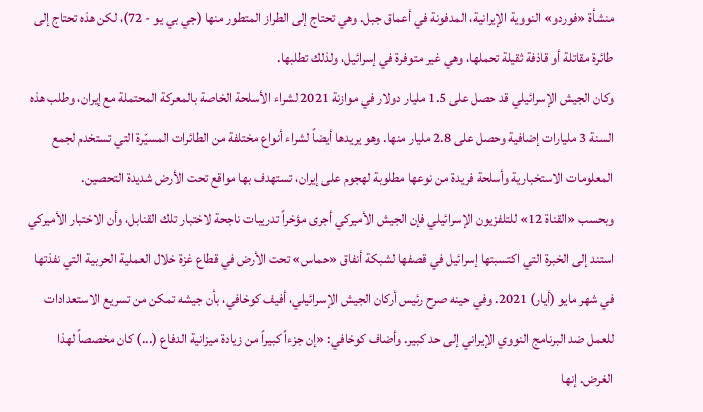منشأة «فوردو» النووية الإيرانية، المدفونة في أعماق جبل. وهي تحتاج إلى الطراز المتطور منها (جي بي يو - 72)، لكن هذه تحتاج إلى طائرة مقاتلة أو قاذفة ثقيلة تحملها، وهي غير متوفرة في إسرائيل، ولذلك تطلبها.
وكان الجيش الإسرائيلي قد حصل على 1.5 مليار دولار في موازنة 2021 لشراء الأسلحة الخاصة بالمعركة المحتملة مع إيران، وطلب هذه السنة 3 مليارات إضافية وحصل على 2.8 مليار منها. وهو يريدها أيضاً لشراء أنواع مختلفة من الطائرات المسيّرة التي تستخدم لجمع المعلومات الاستخبارية وأسلحة فريدة من نوعها مطلوبة لهجوم على إيران، تستهدف بها مواقع تحت الأرض شديدة التحصين.
وبحسب «القناة 12» للتلفزيون الإسرائيلي فإن الجيش الأميركي أجرى مؤخراً تدريبات ناجحة لاختبار تلك القنابل، وأن الاختبار الأميركي استند إلى الخبرة التي اكتسبتها إسرائيل في قصفها لشبكة أنفاق «حماس» تحت الأرض في قطاع غزة خلال العملية الحربية التي نفذتها في شهر مايو (أيار) 2021. وفي حينه صرح رئيس أركان الجيش الإسرائيلي، أفيف كوخافي، بأن جيشه تمكن من تسريع الاستعدادات للعمل ضد البرنامج النووي الإيراني إلى حد كبير. وأضاف كوخافي: «إن جزءاً كبيراً من زيادة ميزانية الدفاع (...) كان مخصصاً لهذا الغرض. إنها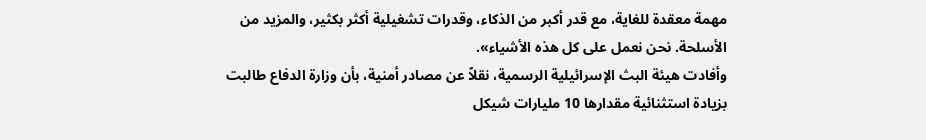مهمة معقدة للغاية، مع قدر أكبر من الذكاء، وقدرات تشغيلية أكثر بكثير، والمزيد من الأسلحة. نحن نعمل على كل هذه الأشياء».
وأفادت هيئة البث الإسرائيلية الرسمية، نقلاً عن مصادر أمنية، بأن وزارة الدفاع طالبت بزيادة استثنائية مقدارها 10 مليارات شيكل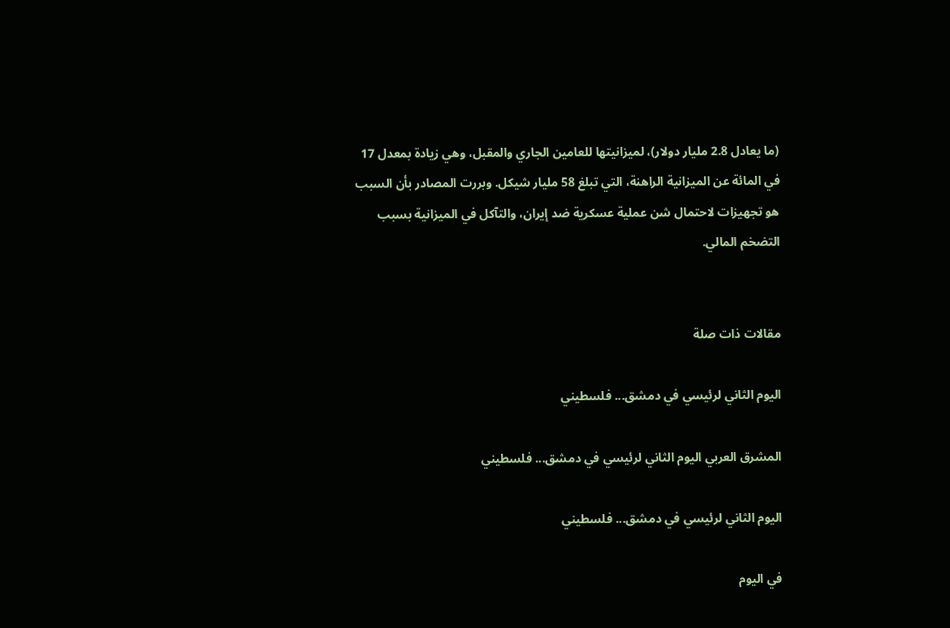(ما يعادل 2.8 مليار دولار)، لميزانيتها للعامين الجاري والمقبل، وهي زيادة بمعدل 17 في المائة عن الميزانية الراهنة، التي تبلغ 58 مليار شيكل. وبررت المصادر بأن السبب هو تجهيزات لاحتمال شن عملية عسكرية ضد إيران، والتآكل في الميزانية بسبب التضخم المالي.


مقالات ذات صلة

اليوم الثاني لرئيسي في دمشق... فلسطيني

المشرق العربي اليوم الثاني لرئيسي في دمشق... فلسطيني

اليوم الثاني لرئيسي في دمشق... فلسطيني

في اليوم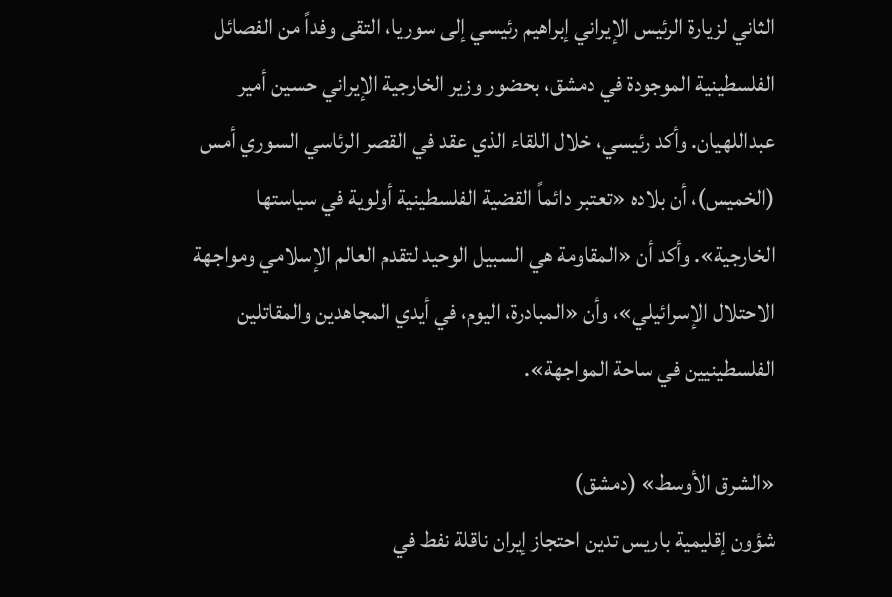الثاني لزيارة الرئيس الإيراني إبراهيم رئيسي إلى سوريا، التقى وفداً من الفصائل الفلسطينية الموجودة في دمشق، بحضور وزير الخارجية الإيراني حسين أمير عبداللهيان. وأكد رئيسي، خلال اللقاء الذي عقد في القصر الرئاسي السوري أمس (الخميس)، أن بلاده «تعتبر دائماً القضية الفلسطينية أولوية في سياستها الخارجية». وأكد أن «المقاومة هي السبيل الوحيد لتقدم العالم الإسلامي ومواجهة الاحتلال الإسرائيلي»، وأن «المبادرة، اليوم، في أيدي المجاهدين والمقاتلين الفلسطينيين في ساحة المواجهة».

«الشرق الأوسط» (دمشق)
شؤون إقليمية باريس تدين احتجاز إيران ناقلة نفط في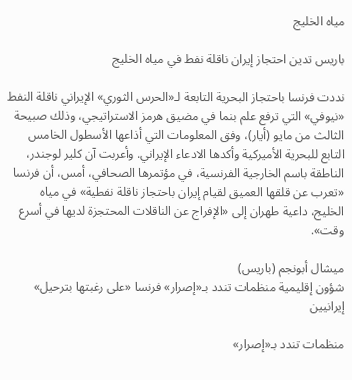مياه الخليج

باريس تدين احتجاز إيران ناقلة نفط في مياه الخليج

نددت فرنسا باحتجاز البحرية التابعة لـ«الحرس الثوري» الإيراني ناقلة النفط «نيوفي» التي ترفع علم بنما في مضيق هرمز الاستراتيجي، وذلك صبيحة الثالث من مايو (أيار)، وفق المعلومات التي أذاعها الأسطول الخامس التابع للبحرية الأميركية وأكدها الادعاء الإيراني. وأعربت آن كلير لوجندر، الناطقة باسم الخارجية الفرنسية، في مؤتمرها الصحافي، أمس، أن فرنسا «تعرب عن قلقها العميق لقيام إيران باحتجاز ناقلة نفطية» في مياه الخليج، داعية طهران إلى «الإفراج عن الناقلات المحتجزة لديها في أسرع وقت».

ميشال أبونجم (باريس)
شؤون إقليمية منظمات تندد بـ«إصرار» فرنسا «على رغبتها بترحيل» إيرانيين

منظمات تندد بـ«إصرار»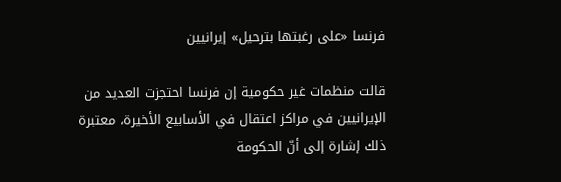فرنسا «على رغبتها بترحيل» إيرانيين

قالت منظمات غير حكومية إن فرنسا احتجزت العديد من الإيرانيين في مراكز اعتقال في الأسابيع الأخيرة، معتبرة ذلك إشارة إلى أنّ الحكومة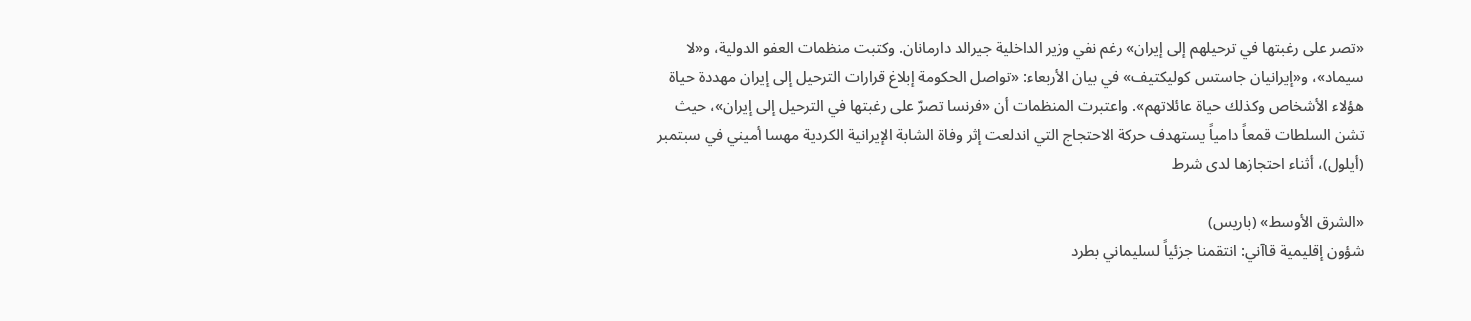«تصر على رغبتها في ترحيلهم إلى إيران» رغم نفي وزير الداخلية جيرالد دارمانان. وكتبت منظمات العفو الدولية، و«لا سيماد»، و«إيرانيان جاستس كوليكتيف» في بيان الأربعاء: «تواصل الحكومة إبلاغ قرارات الترحيل إلى إيران مهددة حياة هؤلاء الأشخاص وكذلك حياة عائلاتهم». واعتبرت المنظمات أن «فرنسا تصرّ على رغبتها في الترحيل إلى إيران»، حيث تشن السلطات قمعاً دامياً يستهدف حركة الاحتجاج التي اندلعت إثر وفاة الشابة الإيرانية الكردية مهسا أميني في سبتمبر (أيلول)، أثناء احتجازها لدى شرط

«الشرق الأوسط» (باريس)
شؤون إقليمية قاآني: انتقمنا جزئياً لسليماني بطرد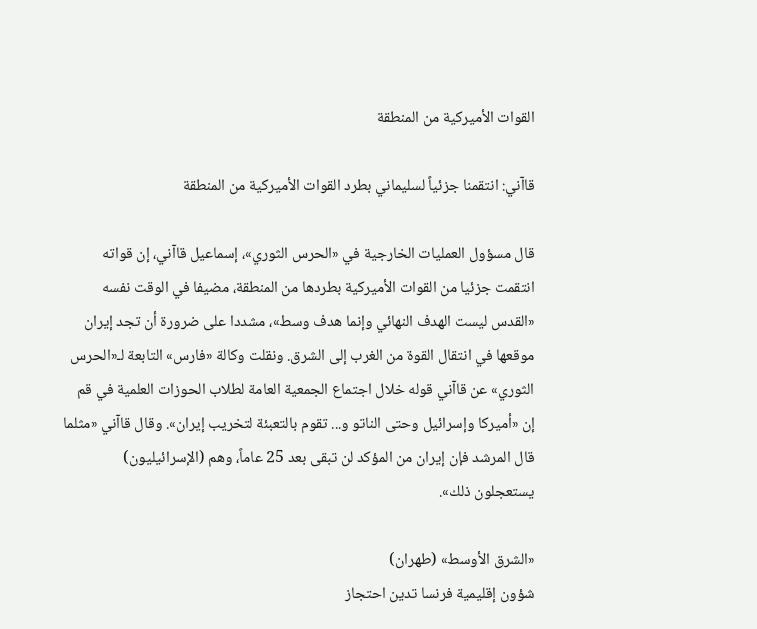القوات الأميركية من المنطقة

قاآني: انتقمنا جزئياً لسليماني بطرد القوات الأميركية من المنطقة

قال مسؤول العمليات الخارجية في «الحرس الثوري»، إسماعيل قاآني، إن قواته انتقمت جزئيا من القوات الأميركية بطردها من المنطقة، مضيفا في الوقت نفسه «القدس ليست الهدف النهائي وإنما هدف وسط»، مشددا على ضرورة أن تجد إيران موقعها في انتقال القوة من الغرب إلى الشرق. ونقلت وكالة «فارس» التابعة لـ«الحرس الثوري» عن قاآني قوله خلال اجتماع الجمعية العامة لطلاب الحوزات العلمية في قم إن «أميركا وإسرائيل وحتى الناتو و... تقوم بالتعبئة لتخريب إيران». وقال قاآني «مثلما قال المرشد فإن إيران من المؤكد لن تبقى بعد 25 عاماً، وهم (الإسرائيليون) يستعجلون ذلك».

«الشرق الأوسط» (طهران)
شؤون إقليمية فرنسا تدين احتجاز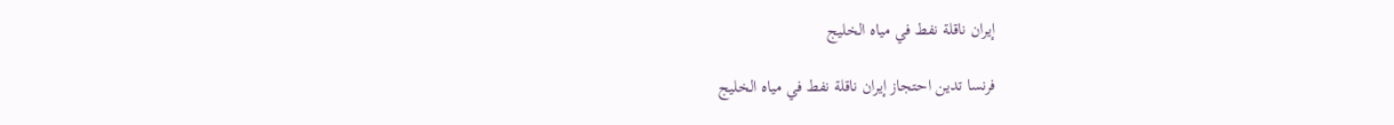إيران ناقلة نفط في مياه الخليج

فرنسا تدين احتجاز إيران ناقلة نفط في مياه الخليج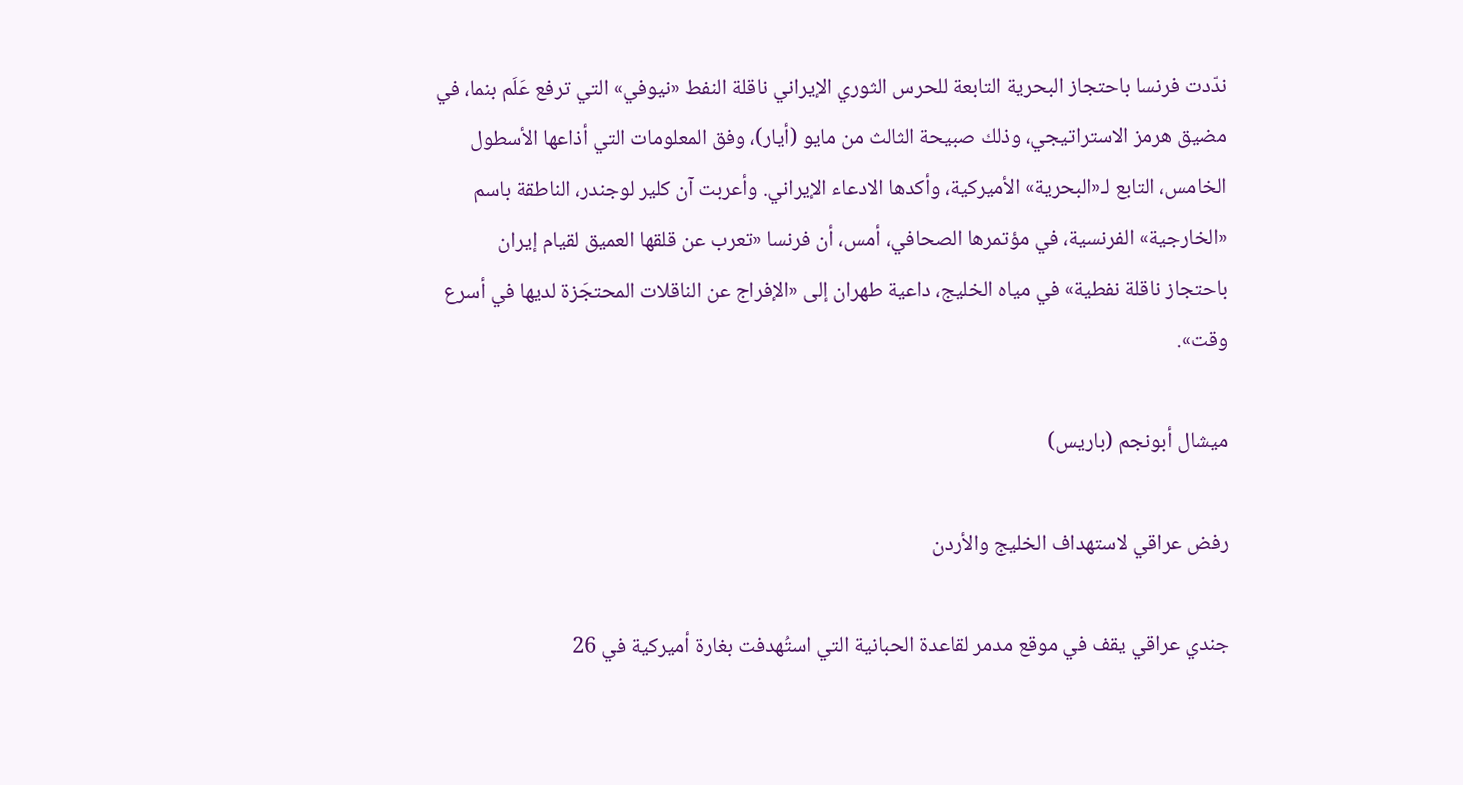ندّدت فرنسا باحتجاز البحرية التابعة للحرس الثوري الإيراني ناقلة النفط «نيوفي» التي ترفع عَلَم بنما، في مضيق هرمز الاستراتيجي، وذلك صبيحة الثالث من مايو (أيار)، وفق المعلومات التي أذاعها الأسطول الخامس، التابع لـ«البحرية» الأميركية، وأكدها الادعاء الإيراني. وأعربت آن كلير لوجندر، الناطقة باسم «الخارجية» الفرنسية، في مؤتمرها الصحافي، أمس، أن فرنسا «تعرب عن قلقها العميق لقيام إيران باحتجاز ناقلة نفطية» في مياه الخليج، داعية طهران إلى «الإفراج عن الناقلات المحتجَزة لديها في أسرع وقت».

ميشال أبونجم (باريس)

رفض عراقي لاستهداف الخليج والأردن

جندي عراقي يقف في موقع مدمر لقاعدة الحبانية التي استُهدفت بغارة أميركية في 26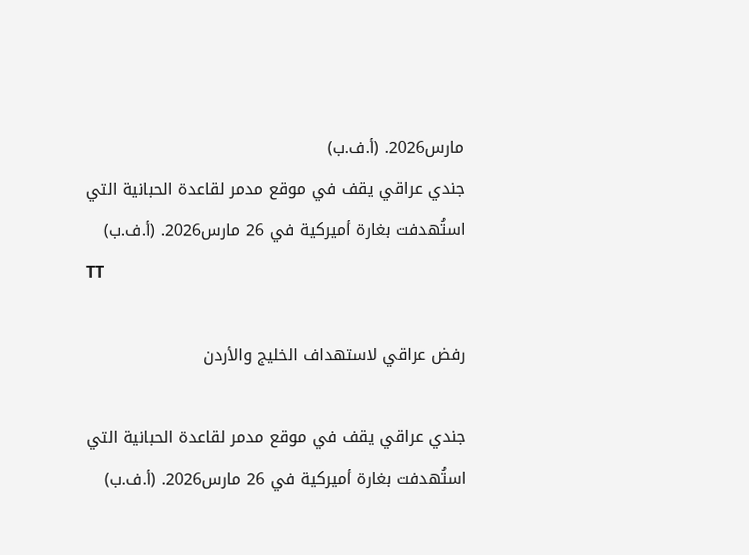مارس2026. (أ.ف.ب)
جندي عراقي يقف في موقع مدمر لقاعدة الحبانية التي استُهدفت بغارة أميركية في 26 مارس2026. (أ.ف.ب)
TT

رفض عراقي لاستهداف الخليج والأردن

جندي عراقي يقف في موقع مدمر لقاعدة الحبانية التي استُهدفت بغارة أميركية في 26 مارس2026. (أ.ف.ب)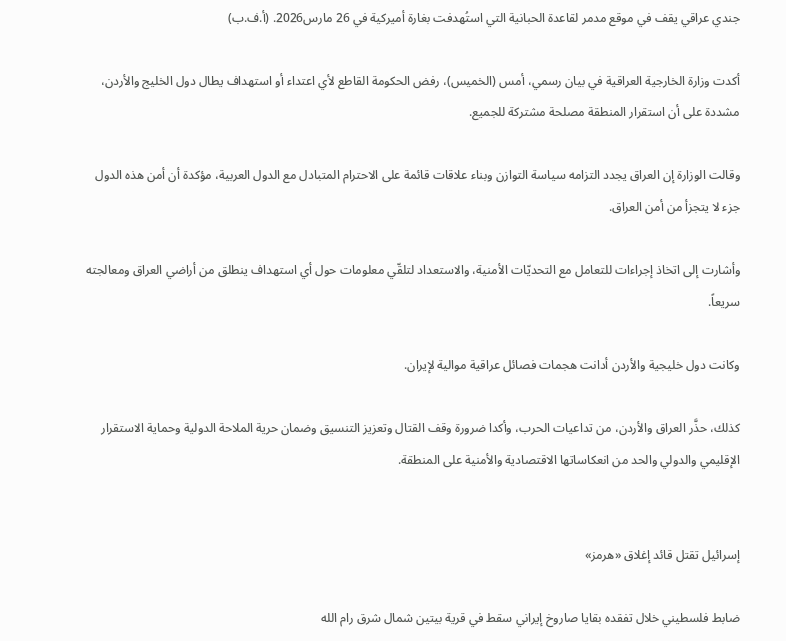جندي عراقي يقف في موقع مدمر لقاعدة الحبانية التي استُهدفت بغارة أميركية في 26 مارس2026. (أ.ف.ب)

أكدت وزارة الخارجية العراقية في بيان رسمي، أمس (الخميس)، رفض الحكومة القاطع لأي اعتداء أو استهداف يطال دول الخليج والأردن، مشددة على أن استقرار المنطقة مصلحة مشتركة للجميع.

وقالت الوزارة إن العراق يجدد التزامه سياسة التوازن وبناء علاقات قائمة على الاحترام المتبادل مع الدول العربية، مؤكدة أن أمن هذه الدول جزء لا يتجزأ من أمن العراق.

وأشارت إلى اتخاذ إجراءات للتعامل مع التحديّات الأمنية، والاستعداد لتلقّي معلومات حول أي استهداف ينطلق من أراضي العراق ومعالجته سريعاً.

وكانت دول خليجية والأردن أدانت هجمات فصائل عراقية موالية لإيران.

كذلك، حذَّر العراق والأردن، من تداعيات الحرب، وأكدا ضرورة وقف القتال وتعزيز التنسيق وضمان حرية الملاحة الدولية وحماية الاستقرار الإقليمي والدولي والحد من انعكاساتها الاقتصادية والأمنية على المنطقة.


إسرائيل تقتل قائد إغلاق «هرمز»

ضابط فلسطيني خلال تفقده بقايا صاروخ إيراني سقط في قرية بيتين شمال شرق رام الله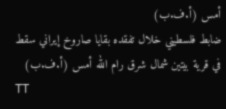أمس (أ.ف.ب)
ضابط فلسطيني خلال تفقده بقايا صاروخ إيراني سقط في قرية بيتين شمال شرق رام الله أمس (أ.ف.ب)
TT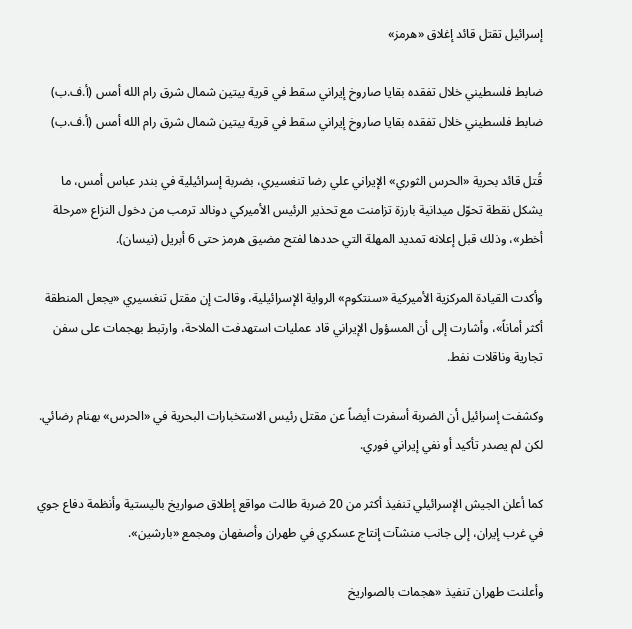إسرائيل تقتل قائد إغلاق «هرمز»

ضابط فلسطيني خلال تفقده بقايا صاروخ إيراني سقط في قرية بيتين شمال شرق رام الله أمس (أ.ف.ب)
ضابط فلسطيني خلال تفقده بقايا صاروخ إيراني سقط في قرية بيتين شمال شرق رام الله أمس (أ.ف.ب)

قُتل قائد بحرية «الحرس الثوري» الإيراني علي رضا تنغسيري، بضربة إسرائيلية في بندر عباس أمس، ما يشكل نقطة تحوّل ميدانية بارزة تزامنت مع تحذير الرئيس الأميركي دونالد ترمب من دخول النزاع «مرحلة أخطر»، وذلك قبل إعلانه تمديد المهلة التي حددها لفتح مضيق هرمز حتى 6 أبريل (نيسان).

وأكدت القيادة المركزية الأميركية «سنتكوم» الرواية الإسرائيلية، وقالت إن مقتل تنغسيري «يجعل المنطقة أكثر أماناً»، وأشارت إلى أن المسؤول الإيراني قاد عمليات استهدفت الملاحة، وارتبط بهجمات على سفن تجارية وناقلات نفط.

وكشفت إسرائيل أن الضربة أسفرت أيضاً عن مقتل رئيس الاستخبارات البحرية في «الحرس» بهنام رضائي. لكن لم يصدر تأكيد أو نفي إيراني فوري.

كما أعلن الجيش الإسرائيلي تنفيذ أكثر من 20 ضربة طالت مواقع إطلاق صواريخ باليستية وأنظمة دفاع جوي في غرب إيران، إلى جانب منشآت إنتاج عسكري في طهران وأصفهان ومجمع «بارشين».

وأعلنت طهران تنفيذ «هجمات بالصواريخ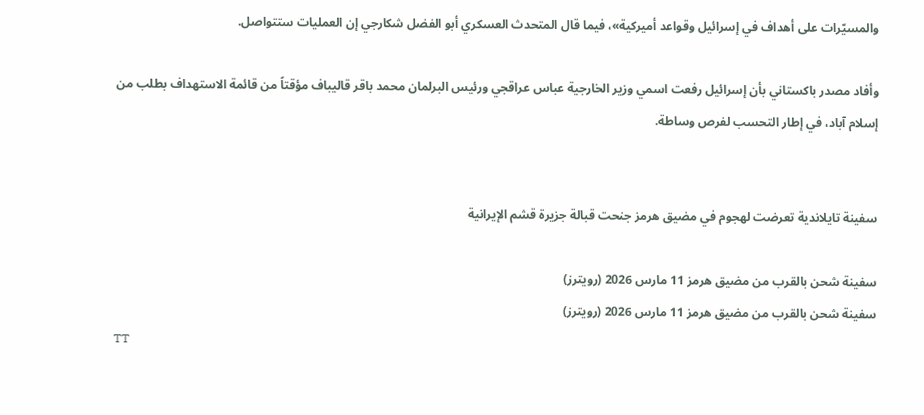والمسيّرات على أهداف في إسرائيل وقواعد أميركية»، فيما قال المتحدث العسكري أبو الفضل شكارجي إن العمليات ستتواصل.

وأفاد مصدر باكستاني بأن إسرائيل رفعت اسمي وزير الخارجية عباس عراقجي ورئيس البرلمان محمد باقر قاليباف مؤقتاً من قائمة الاستهداف بطلب من إسلام آباد، في إطار التحسب لفرص وساطة.


سفينة تايلاندية تعرضت لهجوم في مضيق هرمز جنحت قبالة جزيرة قشم الإيرانية

سفينة شحن بالقرب من مضيق هرمز 11 مارس 2026 (رويترز)
سفينة شحن بالقرب من مضيق هرمز 11 مارس 2026 (رويترز)
TT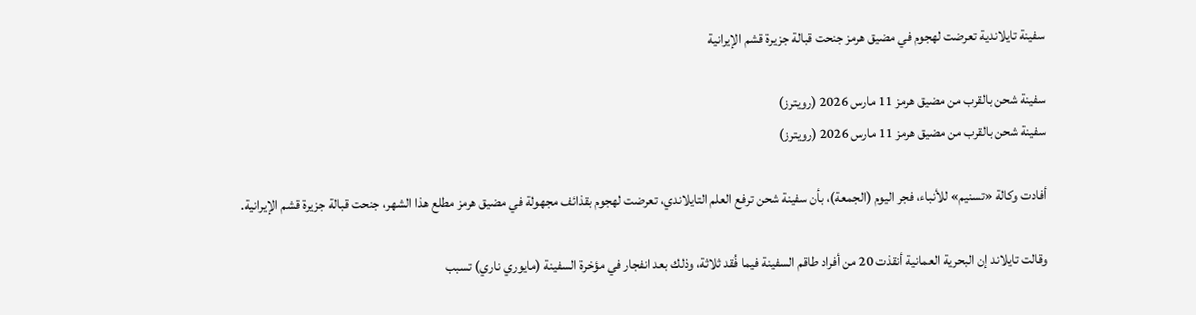سفينة تايلاندية تعرضت لهجوم في مضيق هرمز جنحت قبالة جزيرة قشم الإيرانية

سفينة شحن بالقرب من مضيق هرمز 11 مارس 2026 (رويترز)
سفينة شحن بالقرب من مضيق هرمز 11 مارس 2026 (رويترز)

أفادت وكالة «تسنيم» للأنباء، فجر اليوم (الجمعة)، بأن سفينة شحن ترفع العلم التايلاندي، تعرضت ‌لهجوم بقذائف ‌مجهولة في مضيق ‌هرمز مطلع هذا الشهر، جنحت قبالة جزيرة قشم الإيرانية.

وقالت تايلاند إن البحرية ‌العمانية ‌أنقذت 20 من ‌أفراد طاقم السفينة فيما فُقد ثلاثة، وذلك ‌بعد انفجار في مؤخرة السفينة (مايوري ناري) تسبب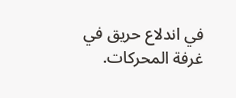في اندلاع حريق في غرفة المحركات.